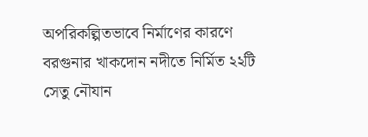অপরিকল্পিতভাবে নির্মাণের কারণে বরগুনার খাকদোন নদীতে নির্মিত ২২টি সেতু নৌযান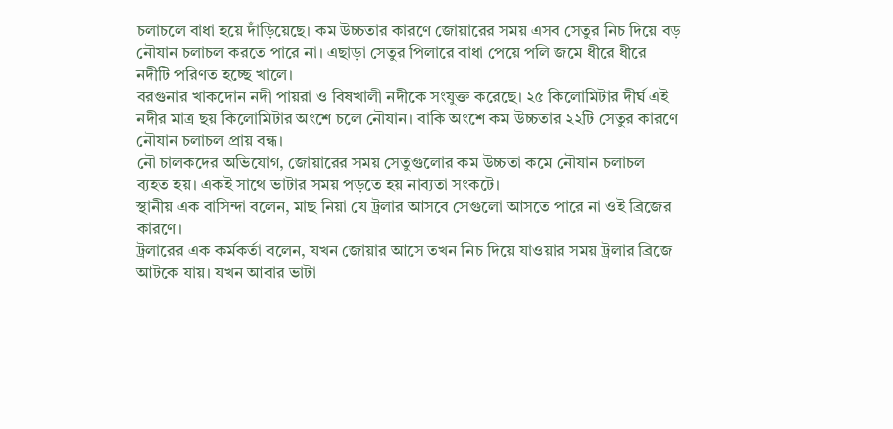চলাচলে বাধা হয়ে দাঁড়িয়েছে। কম উচ্চতার কারণে জোয়ারের সময় এসব সেতুর নিচ দিয়ে বড় নৌযান চলাচল করতে পারে না। এছাড়া সেতুর পিলারে বাধা পেয়ে পলি জমে ধীরে ধীরে নদীটি পরিণত হচ্ছে খালে।
বরগুনার খাকদোন নদী পায়রা ও বিষখালী নদীকে সংযুক্ত করেছে। ২৫ কিলোমিটার দীর্ঘ এই নদীর মাত্র ছয় কিলোমিটার অংশে চলে নৌযান। বাকি অংশে কম উচ্চতার ২২টি সেতুর কারণে নৌযান চলাচল প্রায় বন্ধ।
নৌ চালকদের অভিযোগ, জোয়ারের সময় সেতুগুলোর কম উচ্চতা কমে নৌযান চলাচল ব্যহত হয়। একই সাথে ভাটার সময় পড়তে হয় নাব্যতা সংকটে।
স্থানীয় এক বাসিন্দা বলেন, মাছ নিয়া যে ট্রলার আসবে সেগুলো আসতে পারে না ওই ব্রিজের কারণে।
ট্রলারের এক কর্মকর্তা বলেন, যখন জোয়ার আসে তখন নিচ দিয়ে যাওয়ার সময় ট্রলার ব্রিজে আটকে যায়। যখন আবার ভাটা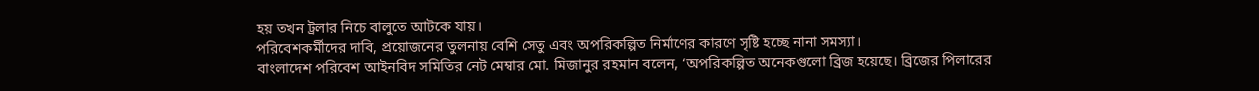হয় তখন ট্রলার নিচে বালুতে আটকে যায়।
পরিবেশকর্মীদের দাবি, প্রয়োজনের তুলনায় বেশি সেতু এবং অপরিকল্পিত নির্মাণের কারণে সৃষ্টি হচ্ছে নানা সমস্যা।
বাংলাদেশ পরিবেশ আইনবিদ সমিতির নেট মেম্বার মো. মিজানুর রহমান বলেন, ‘অপরিকল্পিত অনেকগুলো ব্রিজ হয়েছে। ব্রিজের পিলারের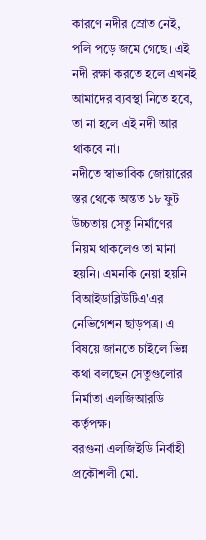কারণে নদীর স্রোত নেই, পলি পড়ে জমে গেছে। এই নদী রক্ষা করতে হলে এখনই আমাদের ব্যবস্থা নিতে হবে, তা না হলে এই নদী আর থাকবে না।
নদীতে স্বাভাবিক জোয়ারের স্তর থেকে অন্তত ১৮ ফুট উচ্চতায় সেতু নির্মাণের নিয়ম থাকলেও তা মানা হয়নি। এমনকি নেয়া হয়নি বিআইডাব্লিউটিএ'এর নেভিগেশন ছাড়পত্র। এ বিষয়ে জানতে চাইলে ভিন্ন কথা বলছেন সেতুগুলোর নির্মাতা এলজিআরডি কর্তৃপক্ষ।
বরগুনা এলজিইডি নির্বাহী প্রকৌশলী মো.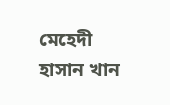মেহেদী হাসান খান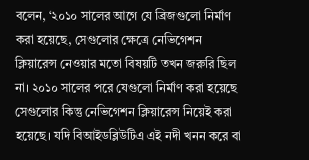বলেন, ‘২০১০ সালের আগে যে ব্রিজগুলো নির্মাণ করা হয়েছে, সেগুলোর ক্ষেত্রে নেভিগেশন ক্লিয়ারেন্স নেওয়ার মতো বিষয়টি তখন জরুরি ছিল না। ২০১০ সালের পরে যেগুলো নির্মাণ করা হয়েছে সেগুলোর কিন্তু নেভিগেশন ক্লিয়ারেন্স নিয়েই করা হয়েছে। যদি বিআইডব্লিউটিএ এই নদী খনন করে বা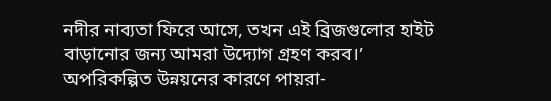নদীর নাব্যতা ফিরে আসে, তখন এই ব্রিজগুলোর হাইট বাড়ানোর জন্য আমরা উদ্যোগ গ্রহণ করব।’
অপরিকল্পিত উন্নয়নের কারণে পায়রা-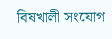বিষখালী সংযোগ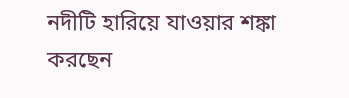নদীটি হারিয়ে যাওয়ার শঙ্কা করছেন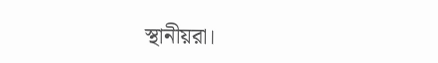স্থানীয়রা।